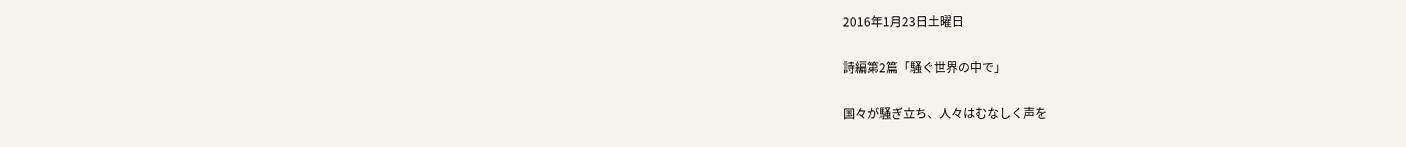2016年1月23日土曜日

詩編第2篇「騒ぐ世界の中で」

国々が騒ぎ立ち、人々はむなしく声を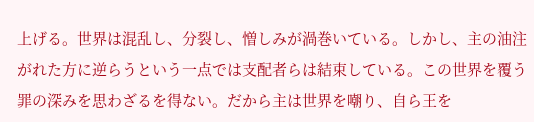上げる。世界は混乱し、分裂し、憎しみが渦巻いている。しかし、主の油注がれた方に逆らうという一点では支配者らは結束している。この世界を覆う罪の深みを思わざるを得ない。だから主は世界を嘲り、自ら王を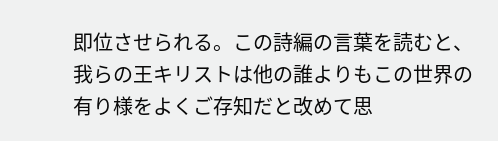即位させられる。この詩編の言葉を読むと、我らの王キリストは他の誰よりもこの世界の有り様をよくご存知だと改めて思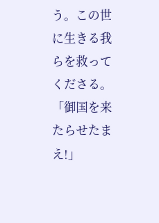う。この世に生きる我らを救ってくださる。「御国を来たらせたまえ!」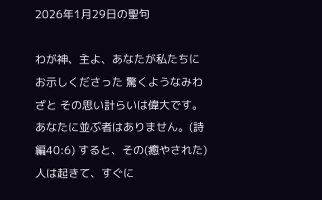2026年1月29日の聖句

わが神、主よ、あなたが私たちにお示しくださった 驚くようなみわざと その思い計らいは偉大です。 あなたに並ぶ者はありません。(詩編40:6) すると、その(癒やされた)人は起きて、すぐに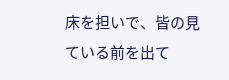床を担いで、皆の見ている前を出て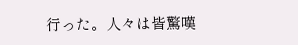行った。人々は皆驚嘆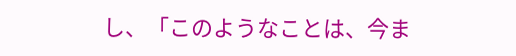し、「このようなことは、今ま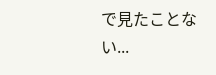で見たことない...